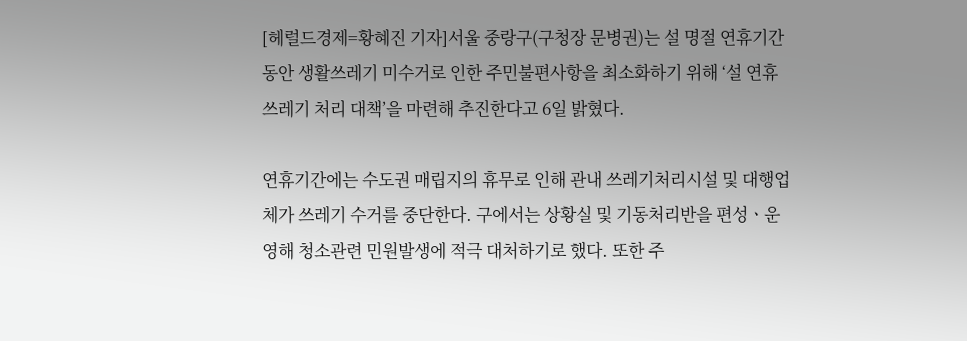[헤럴드경제=황혜진 기자]서울 중랑구(구청장 문병권)는 설 명절 연휴기간 동안 생활쓰레기 미수거로 인한 주민불편사항을 최소화하기 위해 ‘설 연휴 쓰레기 처리 대책’을 마련해 추진한다고 6일 밝혔다.

연휴기간에는 수도권 매립지의 휴무로 인해 관내 쓰레기처리시설 및 대행업체가 쓰레기 수거를 중단한다. 구에서는 상황실 및 기동처리반을 편성ㆍ운영해 청소관련 민원발생에 적극 대처하기로 했다. 또한 주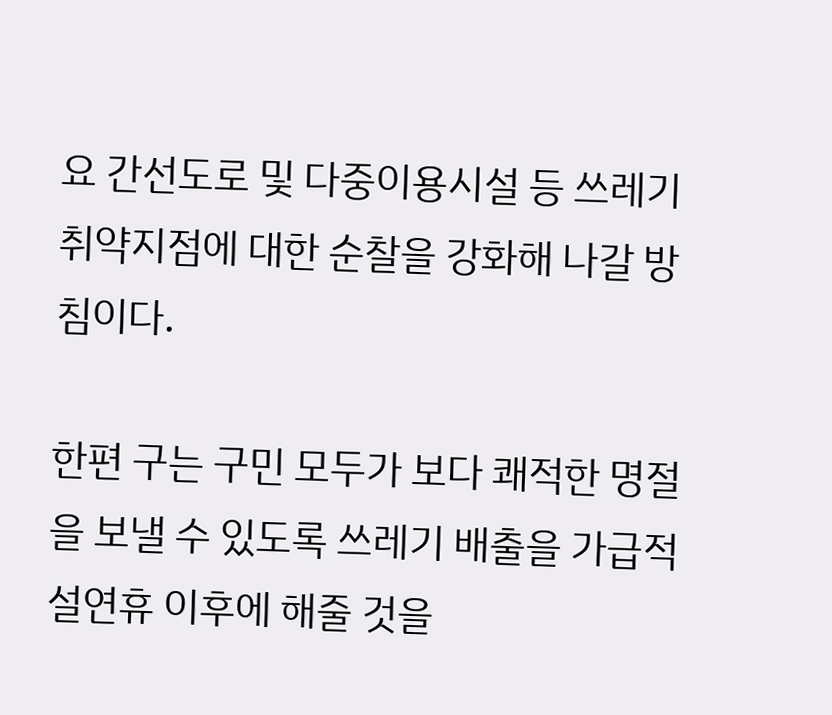요 간선도로 및 다중이용시설 등 쓰레기 취약지점에 대한 순찰을 강화해 나갈 방침이다.

한편 구는 구민 모두가 보다 쾌적한 명절을 보낼 수 있도록 쓰레기 배출을 가급적 설연휴 이후에 해줄 것을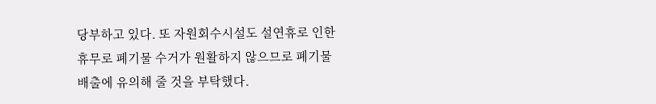당부하고 있다. 또 자원회수시설도 설연휴로 인한 휴무로 폐기물 수거가 원활하지 않으므로 폐기물 배출에 유의해 줄 것을 부탁했다.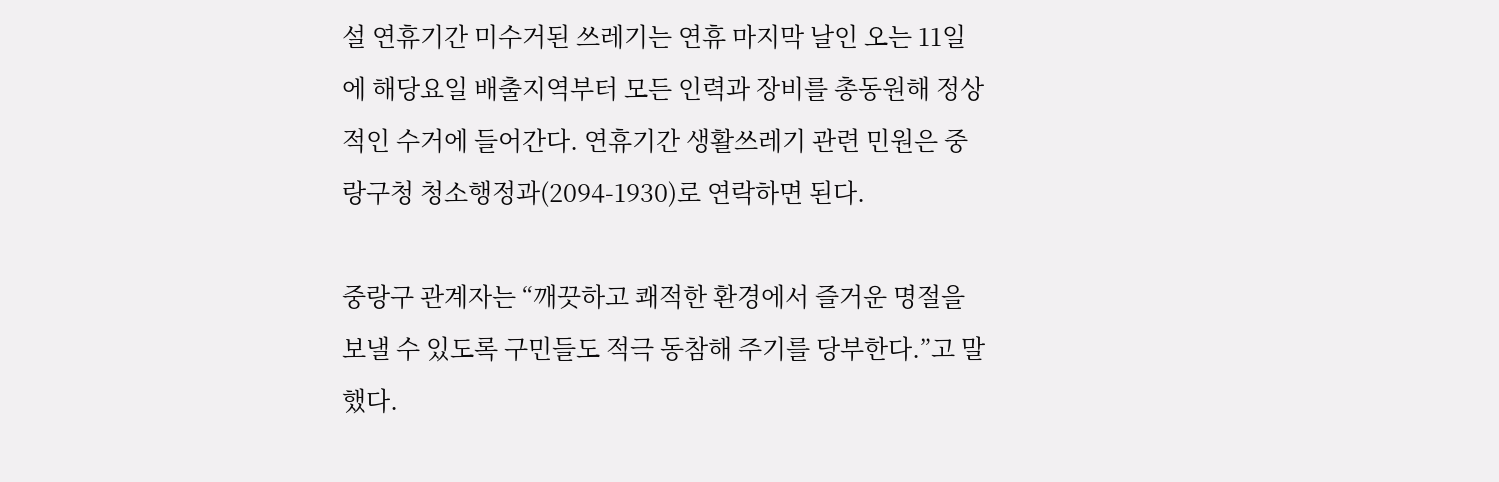설 연휴기간 미수거된 쓰레기는 연휴 마지막 날인 오는 11일에 해당요일 배출지역부터 모든 인력과 장비를 총동원해 정상적인 수거에 들어간다. 연휴기간 생활쓰레기 관련 민원은 중랑구청 청소행정과(2094-1930)로 연락하면 된다.

중랑구 관계자는 “깨끗하고 쾌적한 환경에서 즐거운 명절을 보낼 수 있도록 구민들도 적극 동참해 주기를 당부한다.”고 말했다.